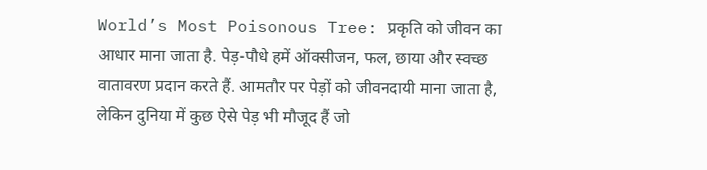World’s Most Poisonous Tree: प्रकृति को जीवन का आधार माना जाता है. पेड़-पौधे हमें ऑक्सीजन, फल, छाया और स्वच्छ वातावरण प्रदान करते हैं. आमतौर पर पेड़ों को जीवनदायी माना जाता है, लेकिन दुनिया में कुछ ऐसे पेड़ भी मौजूद हैं जो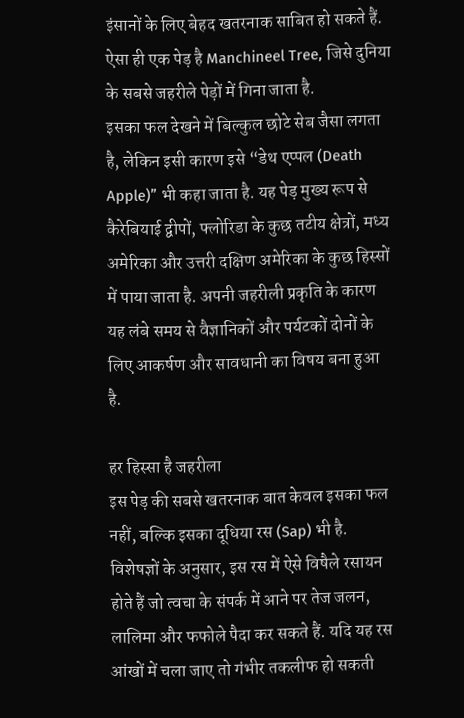इंसानों के लिए बेहद खतरनाक साबित हो सकते हैं. ऐसा ही एक पेड़ है Manchineel Tree, जिसे दुनिया के सबसे जहरीले पेड़ों में गिना जाता है.
इसका फल देखने में बिल्कुल छोटे सेब जैसा लगता है, लेकिन इसी कारण इसे “डेथ एप्पल (Death Apple)” भी कहा जाता है. यह पेड़ मुख्य रूप से कैरेबियाई द्वीपों, फ्लोरिडा के कुछ तटीय क्षेत्रों, मध्य अमेरिका और उत्तरी दक्षिण अमेरिका के कुछ हिस्सों में पाया जाता है. अपनी जहरीली प्रकृति के कारण यह लंबे समय से वैज्ञानिकों और पर्यटकों दोनों के लिए आकर्षण और सावधानी का विषय बना हुआ है.

हर हिस्सा है जहरीला
इस पेड़ की सबसे खतरनाक बात केवल इसका फल नहीं, बल्कि इसका दूधिया रस (Sap) भी है. विशेषज्ञों के अनुसार, इस रस में ऐसे विषैले रसायन होते हैं जो त्वचा के संपर्क में आने पर तेज जलन, लालिमा और फफोले पैदा कर सकते हैं. यदि यह रस आंखों में चला जाए तो गंभीर तकलीफ हो सकती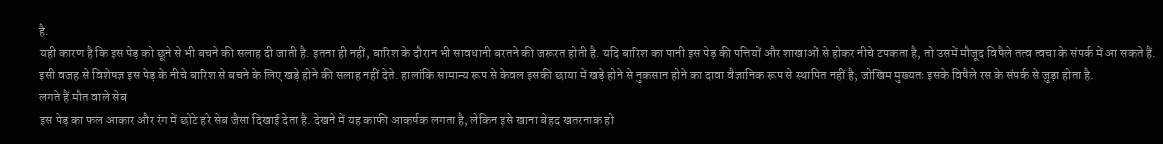है.
यही कारण है कि इस पेड़ को छूने से भी बचने की सलाह दी जाती है. इतना ही नहीं, बारिश के दौरान भी सावधानी बरतने की जरूरत होती है. यदि बारिश का पानी इस पेड़ की पत्तियों और शाखाओं से होकर नीचे टपकता है, तो उसमें मौजूद विषैले तत्व त्वचा के संपर्क में आ सकते हैं.
इसी वजह से विशेषज्ञ इस पेड़ के नीचे बारिश से बचने के लिए खड़े होने की सलाह नहीं देते. हालांकि सामान्य रूप से केवल इसकी छाया में खड़े होने से नुकसान होने का दावा वैज्ञानिक रूप से स्थापित नहीं है; जोखिम मुख्यतः इसके विषैले रस के संपर्क से जुड़ा होता है.
लगते हैं मौत वाले सेब
इस पेड़ का फल आकार और रंग में छोटे हरे सेब जैसा दिखाई देता है. देखने में यह काफी आकर्षक लगता है, लेकिन इसे खाना बेहद खतरनाक हो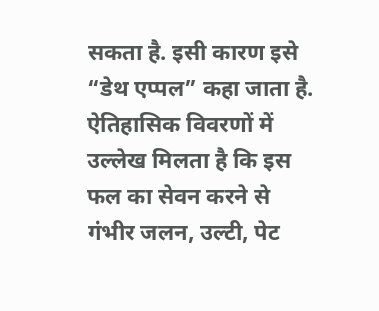सकता है. इसी कारण इसे “डेथ एप्पल” कहा जाता है. ऐतिहासिक विवरणों में उल्लेख मिलता है कि इस फल का सेवन करने से गंभीर जलन, उल्टी, पेट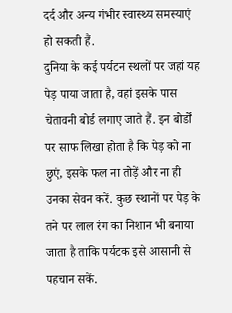दर्द और अन्य गंभीर स्वास्थ्य समस्याएं हो सकती हैं.
दुनिया के कई पर्यटन स्थलों पर जहां यह पेड़ पाया जाता है, वहां इसके पास चेतावनी बोर्ड लगाए जाते हैं. इन बोर्डों पर साफ लिखा होता है कि पेड़ को ना छुएं, इसके फल ना तोड़ें और ना ही उनका सेवन करें. कुछ स्थानों पर पेड़ के तने पर लाल रंग का निशान भी बनाया जाता है ताकि पर्यटक इसे आसानी से पहचान सकें.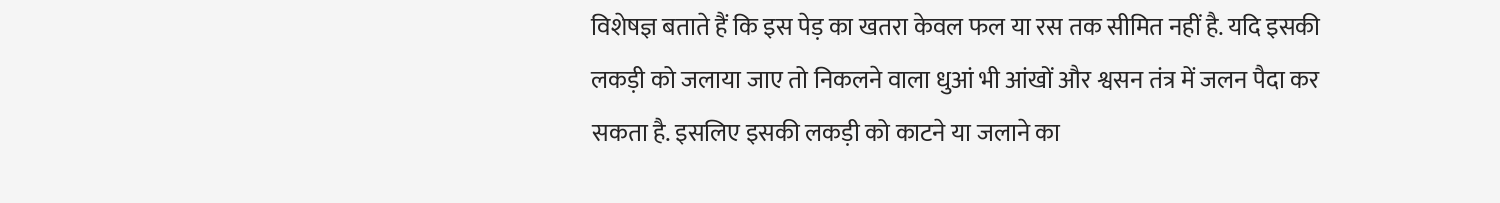विशेषज्ञ बताते हैं कि इस पेड़ का खतरा केवल फल या रस तक सीमित नहीं है. यदि इसकी लकड़ी को जलाया जाए तो निकलने वाला धुआं भी आंखों और श्वसन तंत्र में जलन पैदा कर सकता है. इसलिए इसकी लकड़ी को काटने या जलाने का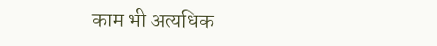काम भी अत्यधिक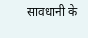सावधानी के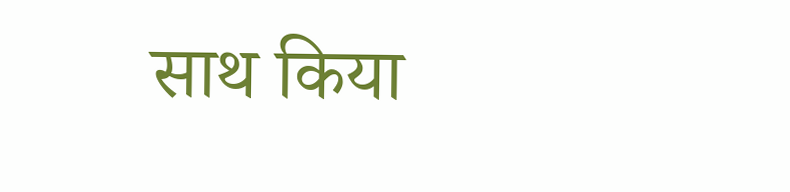साथ किया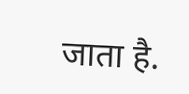जाता है.